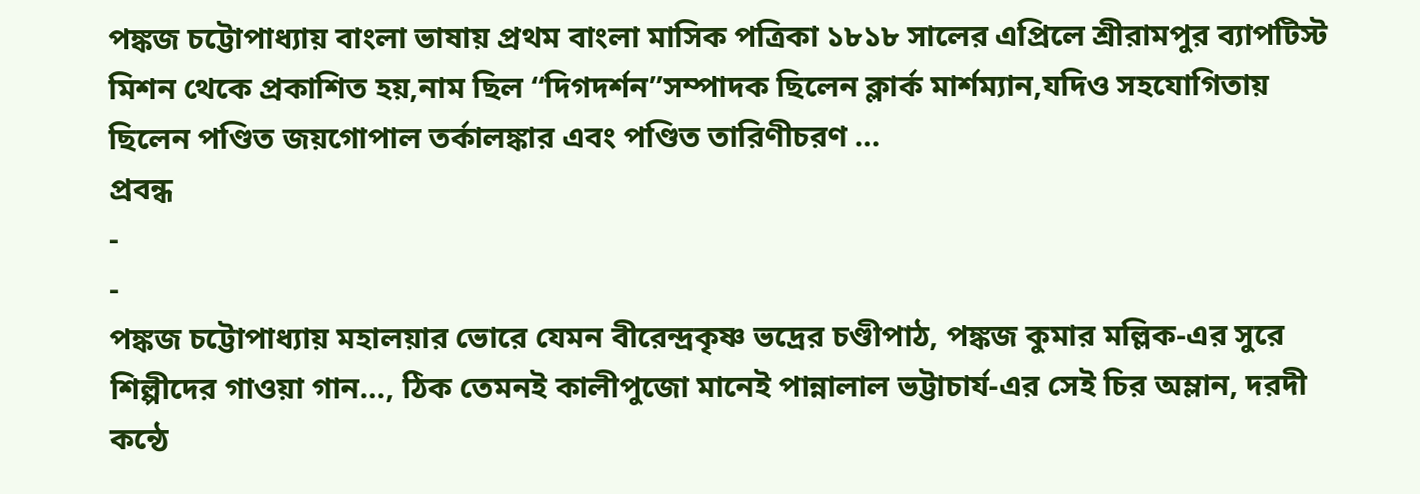পঙ্কজ চট্টোপাধ্যায় বাংলা ভাষায় প্রথম বাংলা মাসিক পত্রিকা ১৮১৮ সালের এপ্রিলে শ্রীরামপুর ব্যাপটিস্ট মিশন থেকে প্রকাশিত হয়,নাম ছিল “দিগদর্শন”সম্পাদক ছিলেন ক্লার্ক মার্শম্যান,যদিও সহযোগিতায় ছিলেন পণ্ডিত জয়গোপাল তর্কালঙ্কার এবং পণ্ডিত তারিণীচরণ …
প্রবন্ধ
-
-
পঙ্কজ চট্টোপাধ্যায় মহালয়ার ভোরে যেমন বীরেন্দ্রকৃষ্ণ ভদ্রের চণ্ডীপাঠ, পঙ্কজ কুমার মল্লিক-এর সুরে শিল্পীদের গাওয়া গান…, ঠিক তেমনই কালীপুজো মানেই পান্নালাল ভট্টাচার্য-এর সেই চির অম্লান, দরদী কন্ঠে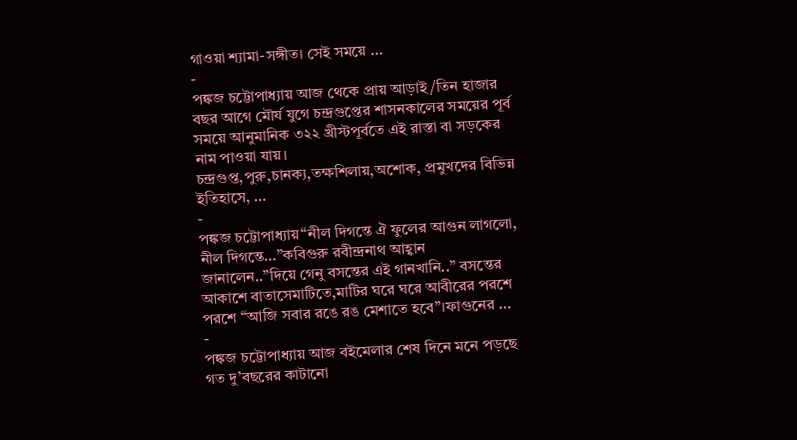গাওয়া শ্যামা-সঙ্গীত। সেই সময়ে …
-
পঙ্কজ চট্টোপাধ্যায় আজ থেকে প্রায় আড়াই/তিন হাজার বছর আগে মৌর্য যুগে চন্দ্রগুপ্তের শাসনকালের সময়ের পূর্ব সময়ে আনুমানিক ৩২২ খ্রীস্টপূর্বতে এই রাস্তা বা সড়কের নাম পাওয়া যায়। চন্দ্রগুপ্ত,পুরু,চানক্য,তক্ষশিলায়,অশোক, প্রমুখদের বিভিন্ন ইতিহাসে, …
-
পঙ্কজ চট্টোপাধ্যায়“নীল দিগন্তে ঐ ফুলের আগুন লাগলো, নীল দিগন্তে…”কবিগুরু রবীন্দ্রনাথ আহ্বান জানালেন..”দিয়ে গেনু বসন্তের এই গানখানি..” বসন্তের আকাশে বাতাসেমাটিতে,মাটির ঘরে ঘরে আবীরের পরশে পরশে “আজি সবার রঙে রঙ মেশাতে হবে”।ফাগুনের …
-
পঙ্কজ চট্টোপাধ্যায় আজ বইমেলার শেষ দিনে মনে পড়ছে গত দু’বছরের কাটানো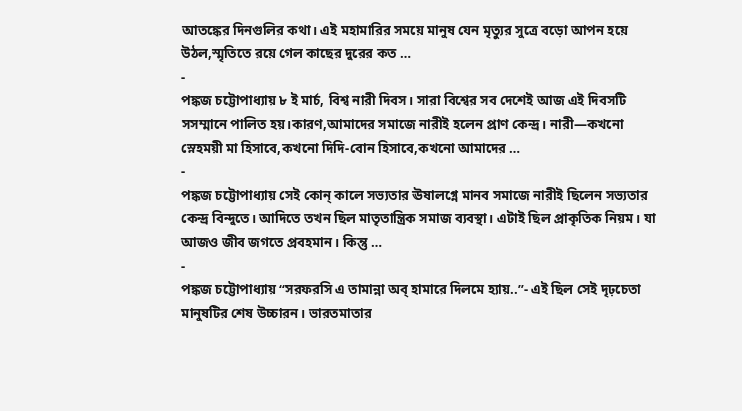আতঙ্কের দিনগুলির কথা। এই মহামারির সময়ে মানুষ যেন মৃত্যুর সুত্রে বড়ো আপন হয়ে উঠল,স্মৃতিতে রয়ে গেল কাছের দুরের কত …
-
পঙ্কজ চট্টোপাধ্যায় ৮ ই মার্চ, বিশ্ব নারী দিবস। সারা বিশ্বের সব দেশেই আজ এই দিবসটি সসম্মানে পালিত হয়।কারণ,আমাদের সমাজে নারীই হলেন প্রাণ কেন্দ্র। নারী—কখনো স্নেহময়ী মা হিসাবে,কখনো দিদি-বোন হিসাবে,কখনো আমাদের …
-
পঙ্কজ চট্টোপাধ্যায় সেই কোন্ কালে সভ্যতার ঊষালগ্নে মানব সমাজে নারীই ছিলেন সভ্যতার কেন্দ্র বিন্দুতে। আদিতে তখন ছিল মাতৃতান্ত্রিক সমাজ ব্যবস্থা। এটাই ছিল প্রাকৃতিক নিয়ম। যা আজও জীব জগতে প্রবহমান। কিন্তু …
-
পঙ্কজ চট্টোপাধ্যায় “সরফরসি এ তামান্না অব্ হামারে দিলমে হ্যায়..”- এই ছিল সেই দৃঢ়চেতা মানুষটির শেষ উচ্চারন। ভারতমাতার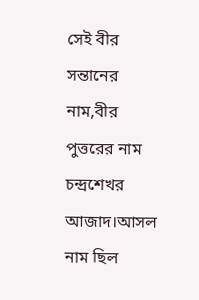সেই বীর সন্তানের নাম,বীর পুত্তরের নাম চন্দ্রশেখর আজাদ।আসল নাম ছিল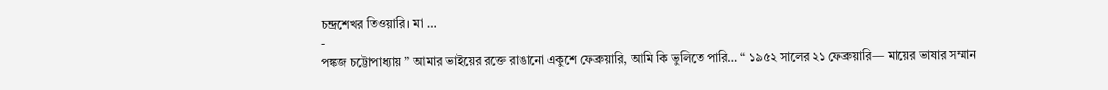চন্দ্রশেখর তিওয়ারি। মা …
-
পঙ্কজ চট্টোপাধ্যায় ” আমার ভাইয়ের রক্তে রাঙানো একুশে ফেব্রুয়ারি, আমি কি ভুলিতে পারি… “ ১৯৫২ সালের ২১ ফেব্রুয়ারি— মায়ের ভাষার সম্মান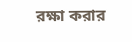রক্ষা করার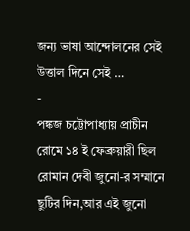জন্য ভাষা আন্দোলনের সেই উত্তাল দিনে সেই …
-
পঙ্কজ চট্টোপাধ্যায় প্রাচীন রোমে ১৪ ই ফেব্রুয়ারী ছিল রোমান দেবী জুনো-র সম্মানে ছুটির দিন,আর এই জুনো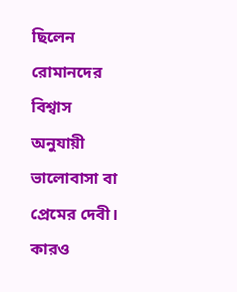ছিলেন রোমানদের বিশ্বাস অনুযায়ী ভালোবাসা বা প্রেমের দেবী। কারও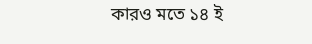কারও মতে ১৪ ই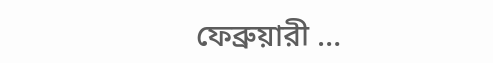ফেব্রুয়ারী …